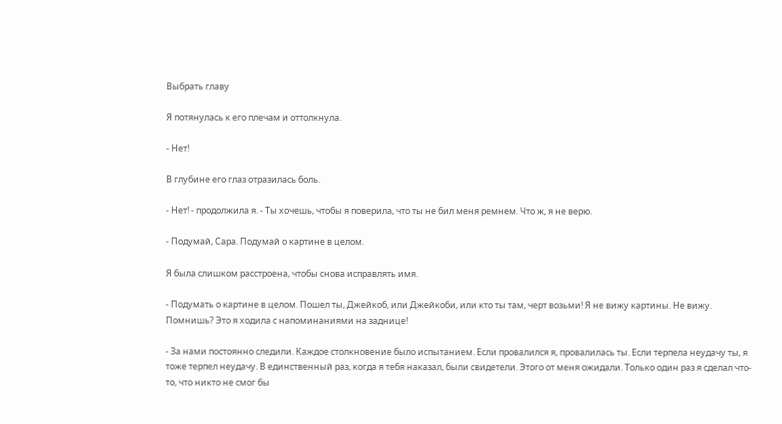Выбрать главу

Я потянулась к его плечам и оттолкнула.

- Нет!

В глубине его глаз отразилась боль.

- Нет! - продолжила я. - Ты хочешь, чтобы я поверила, что ты не бил меня ремнем. Что ж, я не верю.

- Подумай, Сара. Подумай о картине в целом.

Я была слишком расстроена, чтобы снова исправлять имя.

- Подумать о картине в целом. Пошел ты, Джейкоб, или Джейкоби, или кто ты там, черт возьми! Я не вижу картины. Не вижу. Помнишь? Это я ходила с напоминаниями на заднице!

- За нами постоянно следили. Каждое столкновение было испытанием. Если провалился я, провалилась ты. Если терпела неудачу ты, я тоже терпел неудачу. В единственный раз, когда я тебя наказал, были свидетели. Этого от меня ожидали. Только один раз я сделал что-то, что никто не смог бы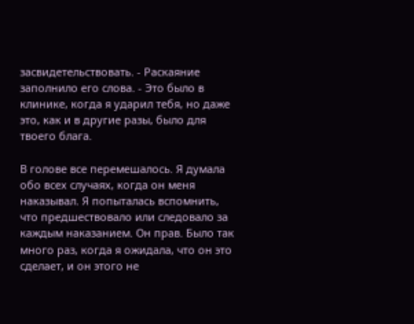засвидетельствовать. - Раскаяние заполнило его слова. - Это было в клинике, когда я ударил тебя, но даже это, как и в другие разы, было для твоего блага.

В голове все перемешалось. Я думала обо всех случаях, когда он меня наказывал. Я попыталась вспомнить, что предшествовало или следовало за каждым наказанием. Он прав. Было так много раз, когда я ожидала, что он это сделает, и он этого не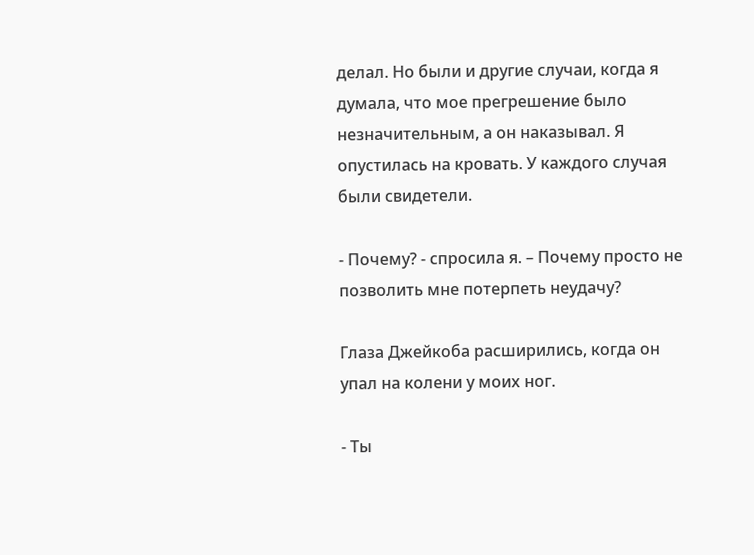делал. Но были и другие случаи, когда я думала, что мое прегрешение было незначительным, а он наказывал. Я опустилась на кровать. У каждого случая были свидетели.

- Почему? - спросила я. – Почему просто не позволить мне потерпеть неудачу?

Глаза Джейкоба расширились, когда он упал на колени у моих ног.

- Ты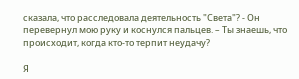сказала, что расследовала деятельность "Света"? - Он перевернул мою руку и коснулся пальцев. – Ты знаешь, что происходит, когда кто-то терпит неудачу?

Я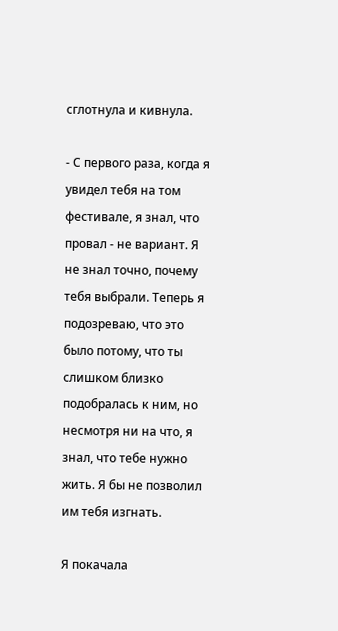сглотнула и кивнула.

- С первого раза, когда я увидел тебя на том фестивале, я знал, что провал - не вариант. Я не знал точно, почему тебя выбрали. Теперь я подозреваю, что это было потому, что ты слишком близко подобралась к ним, но несмотря ни на что, я знал, что тебе нужно жить. Я бы не позволил им тебя изгнать.

Я покачала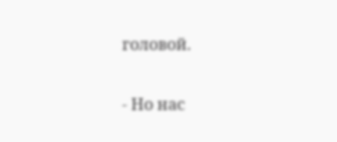головой.

- Но нас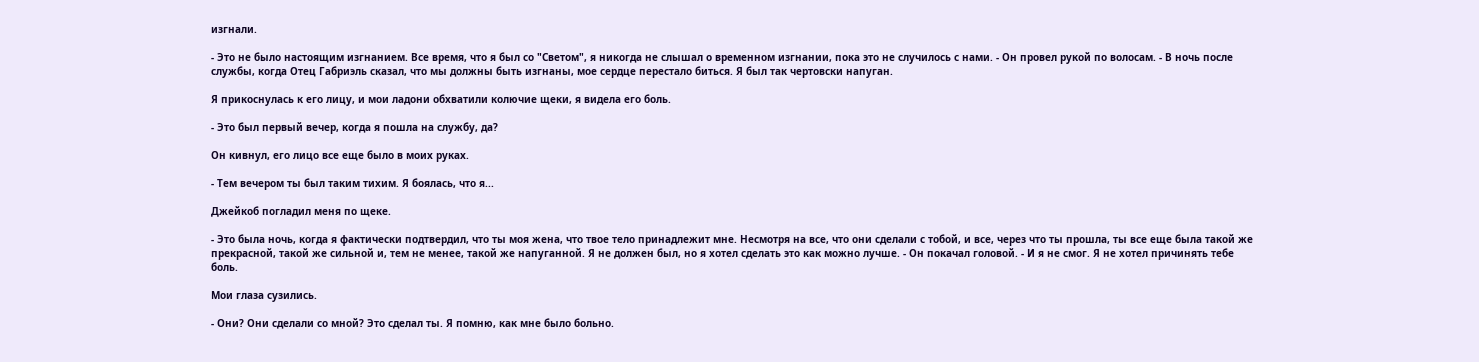изгнали.

- Это не было настоящим изгнанием. Все время, что я был со "Светом", я никогда не слышал о временном изгнании, пока это не случилось с нами. - Он провел рукой по волосам. - В ночь после службы, когда Отец Габриэль сказал, что мы должны быть изгнаны, мое сердце перестало биться. Я был так чертовски напуган.

Я прикоснулась к его лицу, и мои ладони обхватили колючие щеки, я видела его боль.

- Это был первый вечер, когда я пошла на службу, да?

Он кивнул, его лицо все еще было в моих руках.

- Тем вечером ты был таким тихим. Я боялась, что я...

Джейкоб погладил меня по щеке.

- Это была ночь, когда я фактически подтвердил, что ты моя жена, что твое тело принадлежит мне. Несмотря на все, что они сделали с тобой, и все, через что ты прошла, ты все еще была такой же прекрасной, такой же сильной и, тем не менее, такой же напуганной. Я не должен был, но я хотел сделать это как можно лучше. - Он покачал головой. - И я не смог. Я не хотел причинять тебе боль.

Мои глаза сузились.

- Oни? Они сделали со мной? Это сделал ты. Я помню, как мне было больно.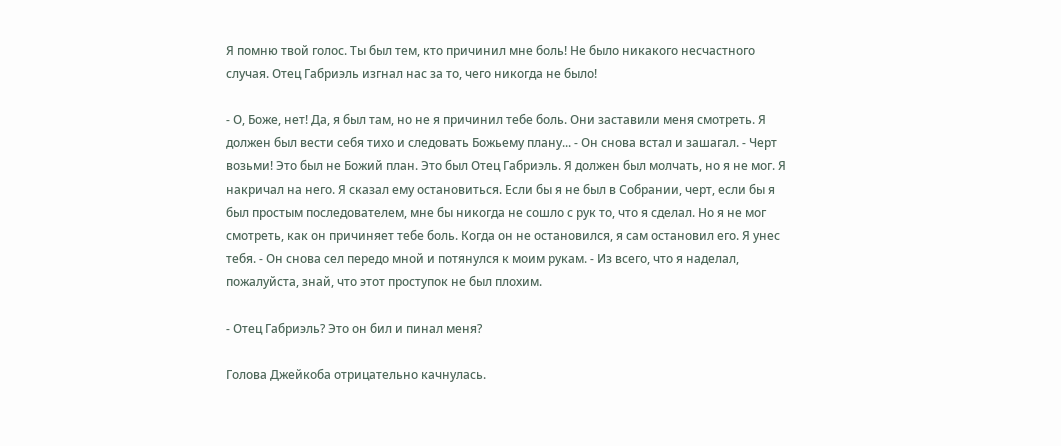Я помню твой голос. Ты был тем, кто причинил мне боль! Не было никакого несчастного случая. Отец Габриэль изгнал нас за то, чего никогда не было!

- О, Боже, нет! Да, я был там, но не я причинил тебе боль. Они заставили меня смотреть. Я должен был вести себя тихо и следовать Божьему плану... - Он снова встал и зашагал. - Черт возьми! Это был не Божий план. Это был Отец Габриэль. Я должен был молчать, но я не мог. Я накричал на него. Я сказал ему остановиться. Если бы я не был в Собрании, черт, если бы я был простым последователем, мне бы никогда не сошло с рук то, что я сделал. Но я не мог смотреть, как он причиняет тебе боль. Когда он не остановился, я сам остановил его. Я унес тебя. - Он снова сел передо мной и потянулся к моим рукам. - Из всего, что я наделал, пожалуйста, знай, что этот проступок не был плохим.

- Отец Габриэль? Это он бил и пинал меня?

Голова Джейкоба отрицательно качнулась.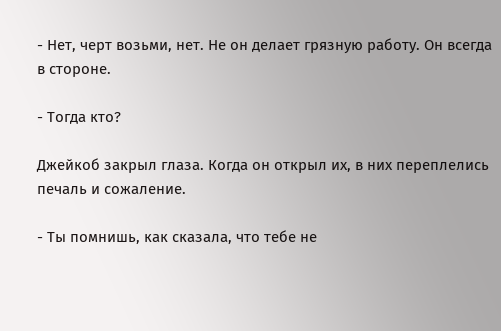- Нет, черт возьми, нет. Не он делает грязную работу. Он всегда в стороне.

- Тогда кто?

Джейкоб закрыл глаза. Когда он открыл их, в них переплелись печаль и сожаление.

- Ты помнишь, как сказала, что тебе не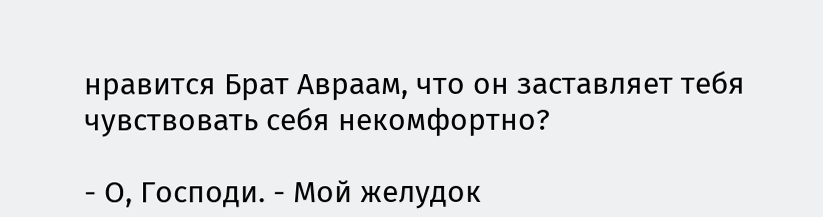нравится Брат Авраам, что он заставляет тебя чувствовать себя некомфортно?

- О, Господи. - Мой желудок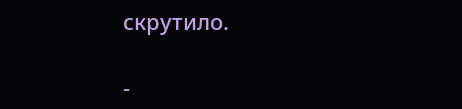скрутило.

-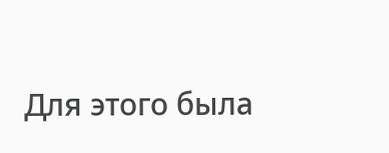Для этого была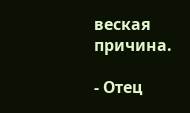веская причина.

- Отец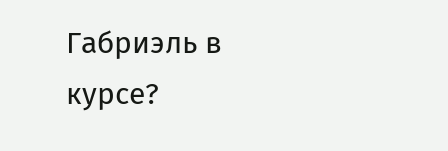Габриэль в курсе?